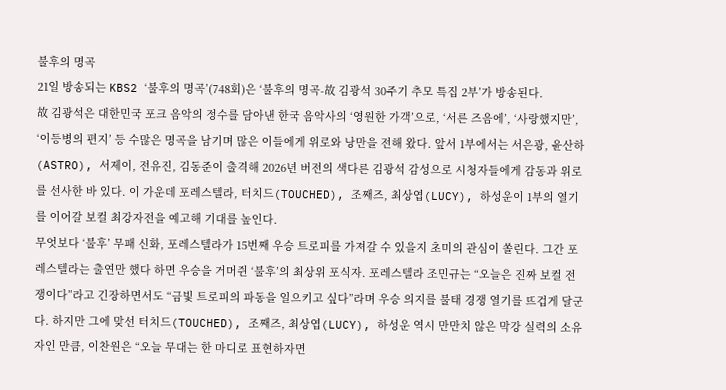불후의 명곡
21일 방송되는 KBS2 ‘불후의 명곡’(748회)은 ‘불후의 명곡-故 김광석 30주기 추모 특집 2부’가 방송된다.
故 김광석은 대한민국 포크 음악의 정수를 담아낸 한국 음악사의 ‘영원한 가객’으로, ‘서른 즈음에’, ‘사랑했지만’, ‘이등병의 편지’ 등 수많은 명곡을 남기며 많은 이들에게 위로와 낭만을 전해 왔다. 앞서 1부에서는 서은광, 윤산하(ASTRO), 서제이, 전유진, 김동준이 출격해 2026년 버전의 색다른 김광석 감성으로 시청자들에게 감동과 위로를 선사한 바 있다. 이 가운데 포레스텔라, 터치드(TOUCHED), 조째즈, 최상엽(LUCY), 하성운이 1부의 열기를 이어갈 보컬 최강자전을 예고해 기대를 높인다.
무엇보다 ‘불후’ 무패 신화, 포레스텔라가 15번째 우승 트로피를 가져갈 수 있을지 초미의 관심이 쏠린다. 그간 포레스텔라는 출연만 했다 하면 우승을 거머쥔 ‘불후’의 최상위 포식자. 포레스텔라 조민규는 “오늘은 진짜 보컬 전쟁이다”라고 긴장하면서도 “금빛 트로피의 파동을 일으키고 싶다”라며 우승 의지를 불태 경쟁 열기를 뜨겁게 달군다. 하지만 그에 맞선 터치드(TOUCHED), 조째즈, 최상엽(LUCY), 하성운 역시 만만치 않은 막강 실력의 소유자인 만큼, 이찬원은 “오늘 무대는 한 마디로 표현하자면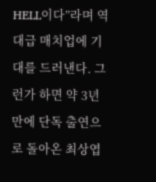HELL이다”라며 역대급 매치업에 기대를 드러낸다. 그런가 하면 약 3년 만에 단독 출연으로 돌아온 최상엽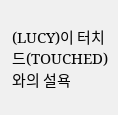(LUCY)이 터치드(TOUCHED)와의 설욕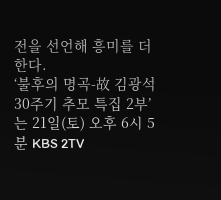전을 선언해 흥미를 더한다.
‘불후의 명곡-故 김광석 30주기 추모 특집 2부’는 21일(토) 오후 6시 5분 KBS 2TV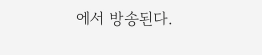에서 방송된다.